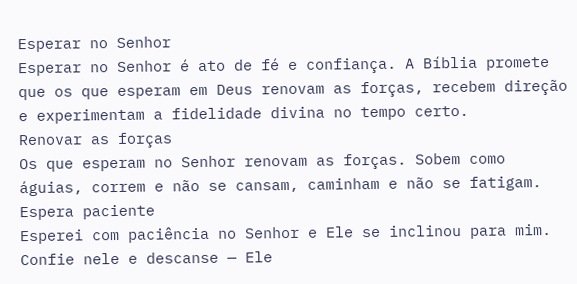Esperar no Senhor
Esperar no Senhor é ato de fé e confiança. A Bíblia promete que os que esperam em Deus renovam as forças, recebem direção e experimentam a fidelidade divina no tempo certo.
Renovar as forças
Os que esperam no Senhor renovam as forças. Sobem como águias, correm e não se cansam, caminham e não se fatigam.
Espera paciente
Esperei com paciência no Senhor e Ele se inclinou para mim. Confie nele e descanse — Ele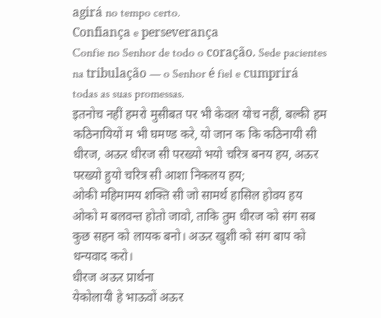agirá no tempo certo.
Confiança e perseverança
Confie no Senhor de todo o coração. Sede pacientes na tribulação — o Senhor é fiel e cumprirá todas as suas promessas.
इतनोच नहीं हमरो मुसीबत पर भी केवल योच नहीं, बल्की हम कठिनायियों म भी घमण्ड करे, यो जान क कि कठिनायी सी धीरज, अऊर धीरज सी परख्यो भयो चरित्र बनय हय, अऊर परख्यो हुयो चरित्र सी आशा निकलय हय;
ओकी महिमामय शक्ति सी जो सामर्थ हासिल होवय हय ओको म बलवन्त होतो जावो, ताकि तुम धीरज को संग सब कुछ सहन को लायक बनो। अऊर खुशी को संग बाप को धन्यवाद करो।
धीरज अऊर प्रार्थना
येकोलायी हे भाऊवों अऊर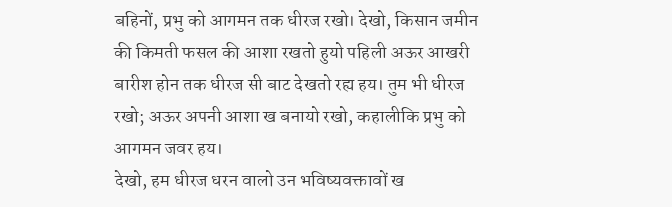बहिनों, प्रभु को आगमन तक धीरज रखो। देखो, किसान जमीन की किमती फसल की आशा रखतो हुयो पहिली अऊर आखरी बारीश होन तक धीरज सी बाट देखतो रह्य हय। तुम भी धीरज रखो; अऊर अपनी आशा ख बनायो रखो, कहालीकि प्रभु को आगमन जवर हय।
देखो, हम धीरज धरन वालो उन भविष्यवक्तावों ख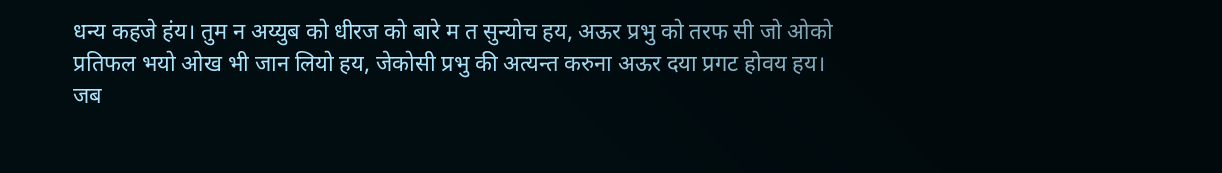धन्य कहजे हंय। तुम न अय्युब को धीरज को बारे म त सुन्योच हय, अऊर प्रभु को तरफ सी जो ओको प्रतिफल भयो ओख भी जान लियो हय, जेकोसी प्रभु की अत्यन्त करुना अऊर दया प्रगट होवय हय।
जब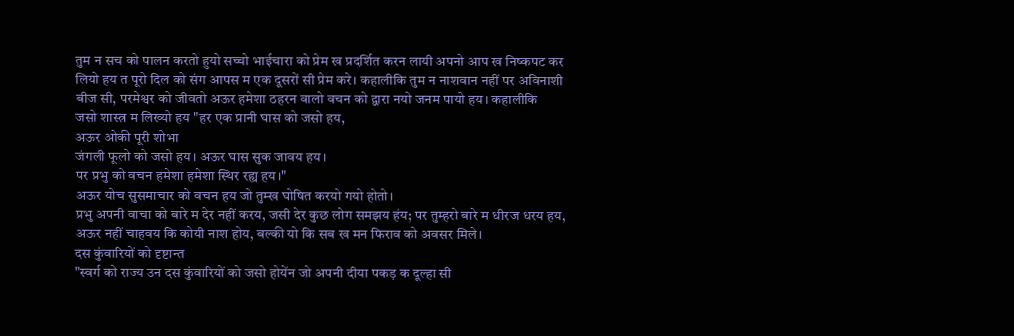तुम न सच को पालन करतो हुयो सच्चो भाईचारा को प्रेम ख प्रदर्शित करन लायी अपनो आप ख निष्कपट कर लियो हय त पूरो दिल को संग आपस म एक दूसरों सी प्रेम करे। कहालीकि तुम न नाशवान नहीं पर अविनाशी बीज सी, परमेश्वर को जीवतो अऊर हमेशा ठहरन वालो वचन को द्वारा नयो जनम पायो हय। कहालीकि
जसो शास्त्र म लिख्यो हय "हर एक प्रानी घास को जसो हय,
अऊर ओकी पूरी शोभा
जंगली फूलो को जसो हय। अऊर घास सुक जावय हय।
पर प्रभु को वचन हमेशा हमेशा स्थिर रह्य हय।"
अऊर योच सुसमाचार को वचन हय जो तुम्ख घोषित करयो गयो होतो।
प्रभु अपनी वाचा को बारे म देर नहीं करय, जसी देर कुछ लोग समझय हंय; पर तुम्हरो बारे म धीरज धरय हय, अऊर नहीं चाहवय कि कोयी नाश होय, बल्की यो कि सब ख मन फिराव को अवसर मिले।
दस कुंवारियों को दृष्टान्त
"स्वर्ग को राज्य उन दस कुंवारियों को जसो होयेंन जो अपनी दीया पकड़ क दूल्हा सी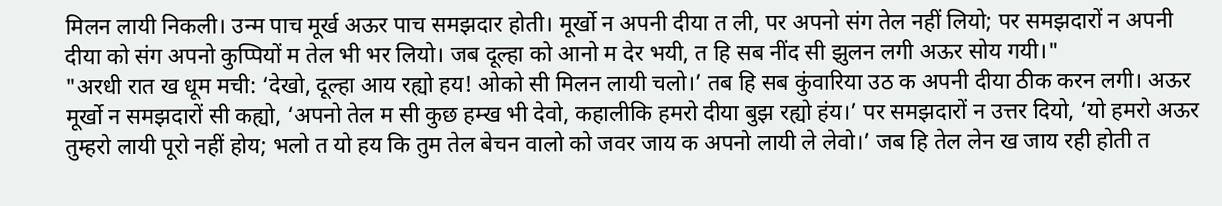मिलन लायी निकली। उन्म पाच मूर्ख अऊर पाच समझदार होती। मूर्खो न अपनी दीया त ली, पर अपनो संग तेल नहीं लियो; पर समझदारों न अपनी दीया को संग अपनो कुप्पियों म तेल भी भर लियो। जब दूल्हा को आनो म देर भयी, त हि सब नींद सी झुलन लगी अऊर सोय गयी।"
"अरधी रात ख धूम मची: ‘देखो, दूल्हा आय रह्यो हय! ओको सी मिलन लायी चलो।’ तब हि सब कुंवारिया उठ क अपनी दीया ठीक करन लगी। अऊर मूर्खो न समझदारों सी कह्यो, ‘अपनो तेल म सी कुछ हम्ख भी देवो, कहालीकि हमरो दीया बुझ रह्यो हंय।’ पर समझदारों न उत्तर दियो, ‘यो हमरो अऊर तुम्हरो लायी पूरो नहीं होय; भलो त यो हय कि तुम तेल बेचन वालो को जवर जाय क अपनो लायी ले लेवो।’ जब हि तेल लेन ख जाय रही होती त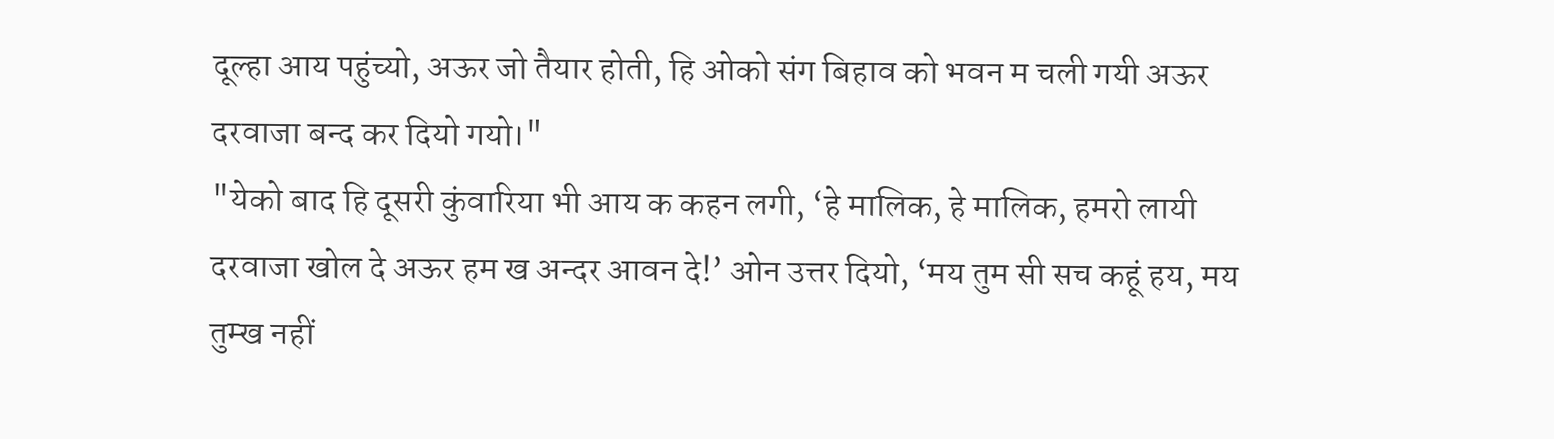दूल्हा आय पहुंच्यो, अऊर जो तैयार होती, हि ओको संग बिहाव को भवन म चली गयी अऊर दरवाजा बन्द कर दियो गयो।"
"येको बाद हि दूसरी कुंवारिया भी आय क कहन लगी, ‘हे मालिक, हे मालिक, हमरो लायी दरवाजा खोल दे अऊर हम ख अन्दर आवन दे!’ ओन उत्तर दियो, ‘मय तुम सी सच कहूं हय, मय तुम्ख नहीं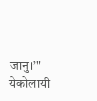जानु।’"
येकोलायी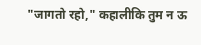"जागतो रहो," कहालीकि तुम न ऊ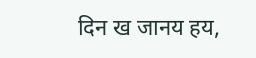दिन ख जानय हय,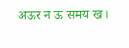अऊर न ऊ समय ख।